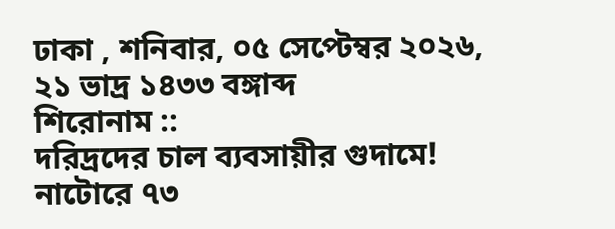ঢাকা , শনিবার, ০৫ সেপ্টেম্বর ২০২৬, ২১ ভাদ্র ১৪৩৩ বঙ্গাব্দ
শিরোনাম ::
দরিদ্রদের চাল ব্যবসায়ীর গুদামে! নাটোরে ৭৩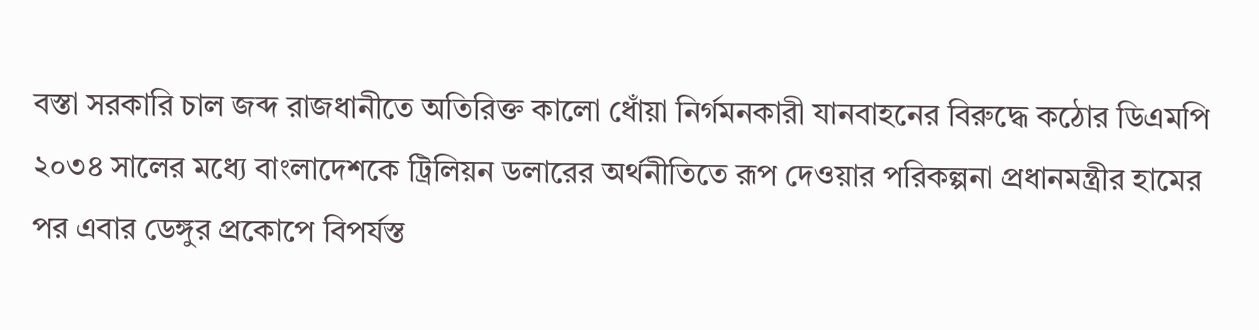বস্তা সরকারি চাল জব্দ রাজধানীতে অতিরিক্ত কালো ধোঁয়া নির্গমনকারী যানবাহনের বিরুদ্ধে কঠোর ডিএমপি ২০৩৪ সালের মধ্যে বাংলাদেশকে ট্রিলিয়ন ডলারের অর্থনীতিতে রূপ দেওয়ার পরিকল্পনা প্রধানমন্ত্রীর হামের পর এবার ডেঙ্গুর প্রকোপে বিপর্যস্ত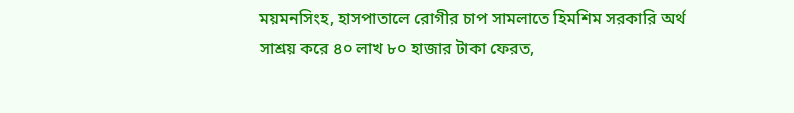ময়মনসিংহ, হাসপাতালে রোগীর চাপ সামলাতে হিমশিম সরকারি অর্থ সাশ্রয় করে ৪০ লাখ ৮০ হাজার টাকা ফেরত,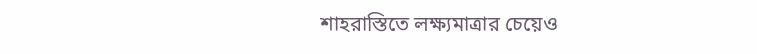শাহরাস্তিতে লক্ষ্যমাত্রার চেয়েও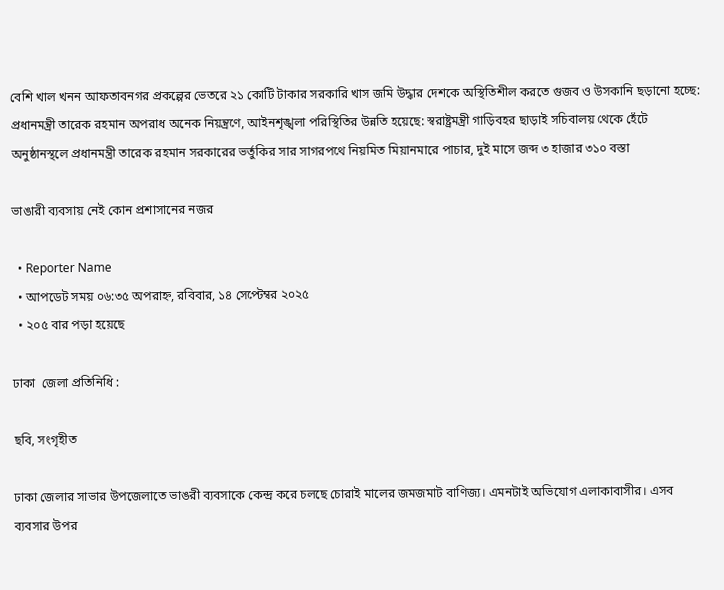বেশি খাল খনন আফতাবনগর প্রকল্পের ভেতরে ২১ কোটি টাকার সরকারি খাস জমি উদ্ধার দেশকে অস্থিতিশীল করতে গুজব ও উসকানি ছড়ানো হচ্ছে: প্রধানমন্ত্রী তারেক রহমান অপরাধ অনেক নিয়ন্ত্রণে, আইনশৃঙ্খলা পরিস্থিতির উন্নতি হয়েছে: স্বরাষ্ট্রমন্ত্রী গাড়িবহর ছাড়াই সচিবালয় থেকে হেঁটে অনুষ্ঠানস্থলে প্রধানমন্ত্রী তারেক রহমান সরকারের ভর্তুকির সার সাগরপথে নিয়মিত মিয়ানমারে পাচার, দুই মাসে জব্দ ৩ হাজার ৩১০ বস্তা

ভাঙারী ব্যবসায় নেই কোন প্রশাসানের নজর

  • Reporter Name
  • আপডেট সময় ০৬:৩৫ অপরাহ্ন, রবিবার, ১৪ সেপ্টেম্বর ২০২৫
  • ২০৫ বার পড়া হয়েছে

ঢাকা  জেলা প্রতিনিধি :

ছবি, সংগৃহীত

ঢাকা জেলার সাভার উপজেলাতে ভাঙরী ব্যবসাকে কেন্দ্র করে চলছে চোরাই মালের জমজমাট বাণিজ্য। এমনটাই অভিযোগ এলাকাবাসীর। এসব ব্যবসার উপর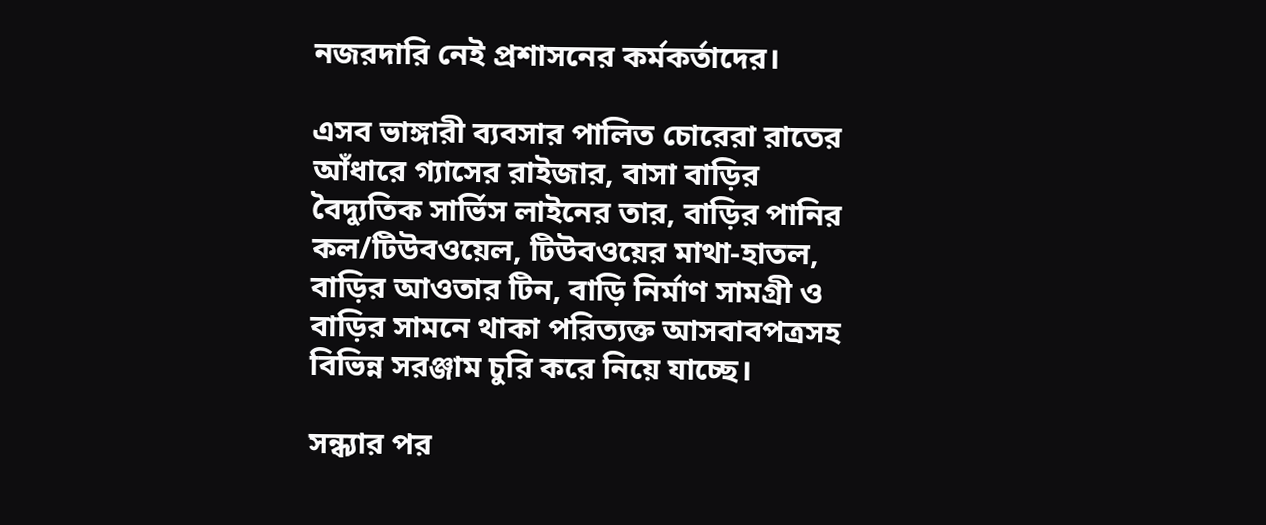নজরদারি নেই প্রশাসনের কর্মকর্তাদের।

এসব ভাঙ্গারী ব্যবসার পালিত চোরেরা রাতের আঁধারে গ্যাসের রাইজার, বাসা বাড়ির বৈদ্যুতিক সার্ভিস লাইনের তার, বাড়ির পানির কল/টিউবওয়েল, টিউবওয়ের মাথা-হাতল, বাড়ির আওতার টিন, বাড়ি নির্মাণ সামগ্রী ও বাড়ির সামনে থাকা পরিত্যক্ত আসবাবপত্রসহ বিভিন্ন সরঞ্জাম চুরি করে নিয়ে যাচ্ছে।

সন্ধ্যার পর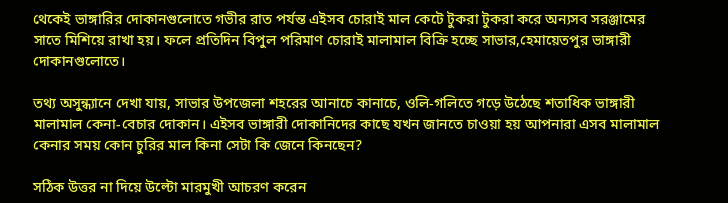থেকেই ভাঙ্গারির দোকানগুলোতে গভীর রাত পর্যন্ত এইসব চোরাই মাল কেটে টুকরা টুকরা করে অন্যসব সরঞ্জামের সাতে মিশিয়ে রাখা হয়। ফলে প্রতিদিন বিপুল পরিমাণ চোরাই মালামাল বিক্রি হচ্ছে সাভার,হেমায়েতপুর ভাঙ্গারী দোকানগুলোতে।

তথ্য অসুন্ধ্যানে দেখা যায়, সাভার উপজেলা শহরের আনাচে কানাচে, ওলি-গলিতে গড়ে উঠেছে শতাধিক ভাঙ্গারী মালামাল কেনা-বেচার দোকান। এইসব ভাঙ্গারী দোকানিদের কাছে যখন জানতে চাওয়া হয় আপনারা এসব মালামাল কেনার সময় কোন চুরির মাল কিনা সেটা কি জেনে কিনছেন?

সঠিক উত্তর না দিয়ে উল্টো মারমুখী আচরণ করেন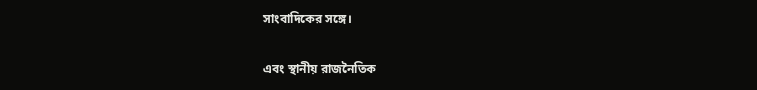সাংবাদিকের সঙ্গে।

এবং স্থানীয় রাজনৈতিক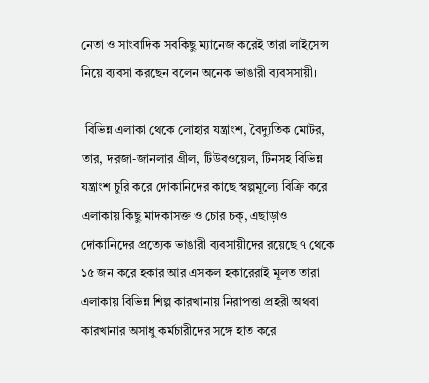নেতা ও সাংবাদিক সবকিছু ম্যানেজ করেই তারা লাইসেন্স নিয়ে ব্যবসা করছেন বলেন অনেক ভাঙারী ব্যবসসায়ী।

 বিভিন্ন এলাকা থেকে লোহার যন্ত্রাংশ, বৈদ্যুতিক মোটর, তার, দরজা-জানলার গ্রীল, টিউবওয়েল, টিনসহ বিভিন্ন যন্ত্রাংশ চুরি করে দোকানিদের কাছে স্বল্পমূল্যে বিক্রি করে এলাকায় কিছু মাদকাসক্ত ও চোর চক্, এছাড়াও দোকানিদের প্রত্যেক ভাঙারী ব্যবসায়ীদের রয়েছে ৭ থেকে ১৫ জন করে হকার আর এসকল হকারেরাই মূলত তারা এলাকায় বিভিন্ন শিল্প কারখানায় নিরাপত্তা প্রহরী অথবা কারখানার অসাধু কর্মচারীদের সঙ্গে হাত করে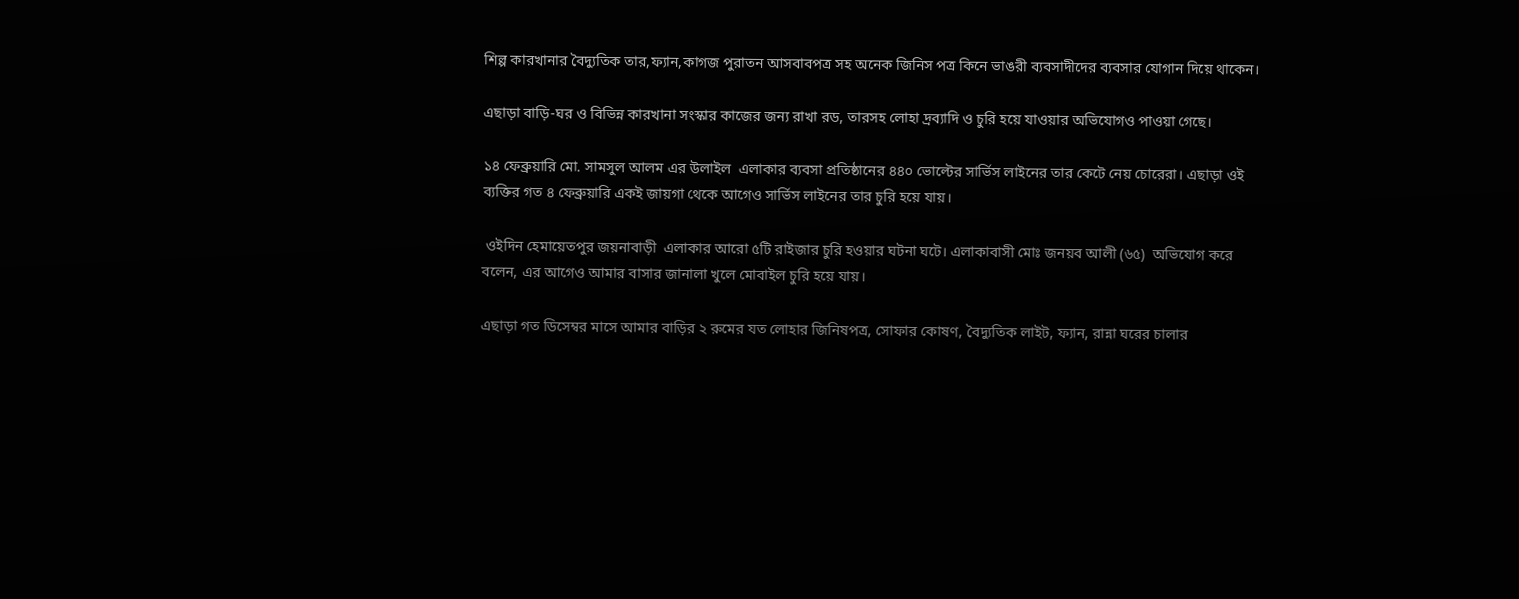শিল্প কারখানার বৈদ্যুতিক তার,ফ্যান,কাগজ পুরাতন আসবাবপত্র সহ অনেক জিনিস পত্র কিনে ভাঙরী ব্যবসাদীদের ব্যবসার যোগান দিয়ে থাকেন।

এছাড়া বাড়ি-ঘর ও বিভিন্ন কারখানা সংস্কার কাজের জন্য রাখা রড, তারসহ লোহা দ্রব্যাদি ও চুরি হয়ে যাওয়ার অভিযোগও পাওয়া গেছে।

১৪ ফেব্রুয়ারি মো. সামসুল আলম এর উলাইল  এলাকার ব্যবসা প্রতিষ্ঠানের ৪৪০ ভোল্টের সার্ভিস লাইনের তার কেটে নেয় চোরেরা। এছাড়া ওই ব্যক্তির গত ৪ ফেব্রুয়ারি একই জায়গা থেকে আগেও সার্ভিস লাইনের তার চুরি হয়ে যায়।

 ওইদিন হেমায়েতপুর জয়নাবাড়ী  এলাকার আরো ৫টি রাইজার চুরি হওয়ার ঘটনা ঘটে। এলাকাবাসী মোঃ জনয়ব আলী (৬৫)  অভিযোগ করে বলেন, এর আগেও আমার বাসার জানালা খুলে মোবাইল চুরি হয়ে যায়।

এছাড়া গত ডিসেম্বর মাসে আমার বাড়ির ২ রুমের যত লোহার জিনিষপত্র, সোফার কোষণ, বৈদ্যুতিক লাইট, ফ্যান, রান্না ঘরের চালার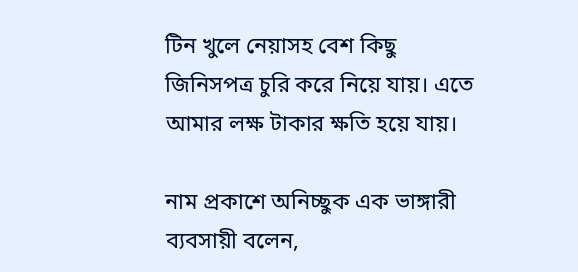টিন খুলে নেয়াসহ বেশ কিছু জিনিসপত্র চুরি করে নিয়ে যায়। এতে আমার লক্ষ টাকার ক্ষতি হয়ে যায়।

নাম প্রকাশে অনিচ্ছুক এক ভাঙ্গারী ব্যবসায়ী বলেন,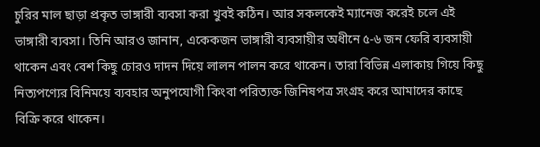চুরির মাল ছাড়া প্রকৃত ভাঙ্গারী ব্যবসা করা খুবই কঠিন। আর সকলকেই ম্যানেজ করেই চলে এই ভাঙ্গারী ব্যবসা। তিনি আরও জানান, একেকজন ভাঙ্গারী ব্যবসায়ীর অধীনে ৫-৬ জন ফেরি ব্যবসায়ী থাকেন এবং বেশ কিছু চোরও দাদন দিয়ে লালন পালন করে থাকেন। তারা বিভিন্ন এলাকায় গিয়ে কিছু নিত্যপণ্যের বিনিময়ে ব্যবহার অনুপযোগী কিংবা পরিত্যক্ত জিনিষপত্র সংগ্রহ করে আমাদের কাছে বিক্রি করে থাকেন।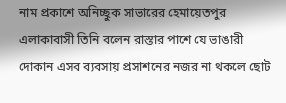নাম প্রকাশে অনিচ্ছুক সাভারের হেমায়েতপুর এলাকাবাসী তিনি বলেন রাস্তার পাশে যে ভাঙারী দোকান এসব ব্যবসায় প্রসাশনের নজর না থকলে ছোট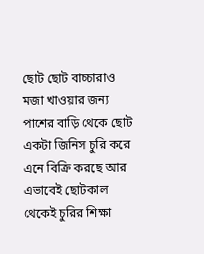ছোট ছোট বাচ্চারাও মজা খাওয়ার জন্য পাশের বাড়ি থেকে ছোট একটা জিনিস চুরি করে এনে বিক্রি করছে আর এভাবেই ছোটকাল থেকেই চুরির শিক্ষা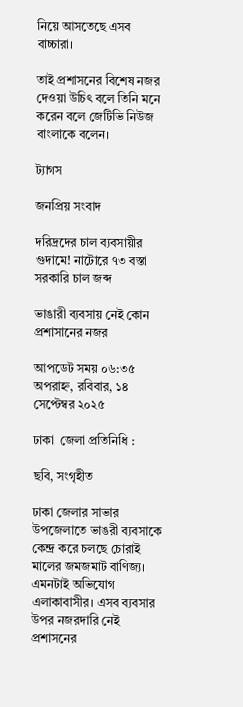নিয়ে আসতেছে এসব বাচ্চারা।

তাই প্রশাসনের বিশেষ নজর দেওয়া উচিৎ বলে তিনি মনে করেন বলে জেটিভি নিউজ বাংলাকে বলেন।

ট্যাগস

জনপ্রিয় সংবাদ

দরিদ্রদের চাল ব্যবসায়ীর গুদামে! নাটোরে ৭৩ বস্তা সরকারি চাল জব্দ

ভাঙারী ব্যবসায় নেই কোন প্রশাসানের নজর

আপডেট সময় ০৬:৩৫ অপরাহ্ন, রবিবার, ১৪ সেপ্টেম্বর ২০২৫

ঢাকা  জেলা প্রতিনিধি :

ছবি, সংগৃহীত

ঢাকা জেলার সাভার উপজেলাতে ভাঙরী ব্যবসাকে কেন্দ্র করে চলছে চোরাই মালের জমজমাট বাণিজ্য। এমনটাই অভিযোগ এলাকাবাসীর। এসব ব্যবসার উপর নজরদারি নেই প্রশাসনের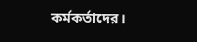কর্মকর্তাদের।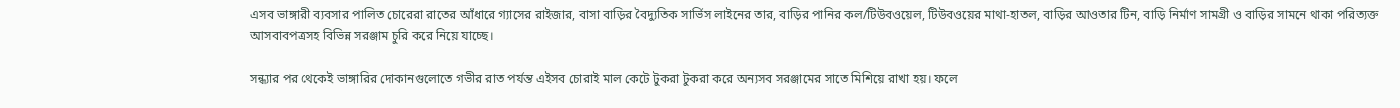এসব ভাঙ্গারী ব্যবসার পালিত চোরেরা রাতের আঁধারে গ্যাসের রাইজার, বাসা বাড়ির বৈদ্যুতিক সার্ভিস লাইনের তার, বাড়ির পানির কল/টিউবওয়েল, টিউবওয়ের মাথা-হাতল, বাড়ির আওতার টিন, বাড়ি নির্মাণ সামগ্রী ও বাড়ির সামনে থাকা পরিত্যক্ত আসবাবপত্রসহ বিভিন্ন সরঞ্জাম চুরি করে নিয়ে যাচ্ছে।

সন্ধ্যার পর থেকেই ভাঙ্গারির দোকানগুলোতে গভীর রাত পর্যন্ত এইসব চোরাই মাল কেটে টুকরা টুকরা করে অন্যসব সরঞ্জামের সাতে মিশিয়ে রাখা হয়। ফলে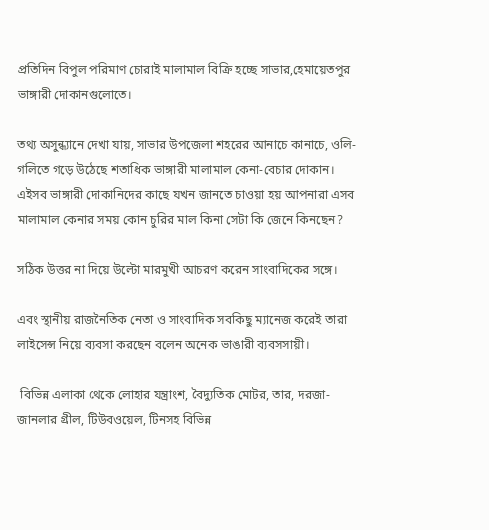প্রতিদিন বিপুল পরিমাণ চোরাই মালামাল বিক্রি হচ্ছে সাভার,হেমায়েতপুর ভাঙ্গারী দোকানগুলোতে।

তথ্য অসুন্ধ্যানে দেখা যায়, সাভার উপজেলা শহরের আনাচে কানাচে, ওলি-গলিতে গড়ে উঠেছে শতাধিক ভাঙ্গারী মালামাল কেনা-বেচার দোকান। এইসব ভাঙ্গারী দোকানিদের কাছে যখন জানতে চাওয়া হয় আপনারা এসব মালামাল কেনার সময় কোন চুরির মাল কিনা সেটা কি জেনে কিনছেন?

সঠিক উত্তর না দিয়ে উল্টো মারমুখী আচরণ করেন সাংবাদিকের সঙ্গে।

এবং স্থানীয় রাজনৈতিক নেতা ও সাংবাদিক সবকিছু ম্যানেজ করেই তারা লাইসেন্স নিয়ে ব্যবসা করছেন বলেন অনেক ভাঙারী ব্যবসসায়ী।

 বিভিন্ন এলাকা থেকে লোহার যন্ত্রাংশ, বৈদ্যুতিক মোটর, তার, দরজা-জানলার গ্রীল, টিউবওয়েল, টিনসহ বিভিন্ন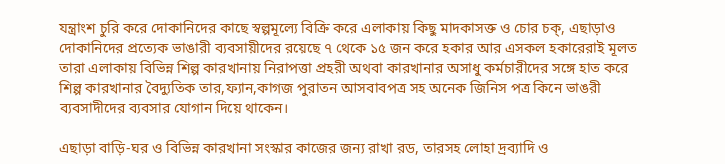যন্ত্রাংশ চুরি করে দোকানিদের কাছে স্বল্পমূল্যে বিক্রি করে এলাকায় কিছু মাদকাসক্ত ও চোর চক্, এছাড়াও দোকানিদের প্রত্যেক ভাঙারী ব্যবসায়ীদের রয়েছে ৭ থেকে ১৫ জন করে হকার আর এসকল হকারেরাই মূলত তারা এলাকায় বিভিন্ন শিল্প কারখানায় নিরাপত্তা প্রহরী অথবা কারখানার অসাধু কর্মচারীদের সঙ্গে হাত করে শিল্প কারখানার বৈদ্যুতিক তার,ফ্যান,কাগজ পুরাতন আসবাবপত্র সহ অনেক জিনিস পত্র কিনে ভাঙরী ব্যবসাদীদের ব্যবসার যোগান দিয়ে থাকেন।

এছাড়া বাড়ি-ঘর ও বিভিন্ন কারখানা সংস্কার কাজের জন্য রাখা রড, তারসহ লোহা দ্রব্যাদি ও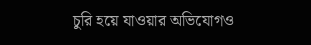চুরি হয়ে যাওয়ার অভিযোগও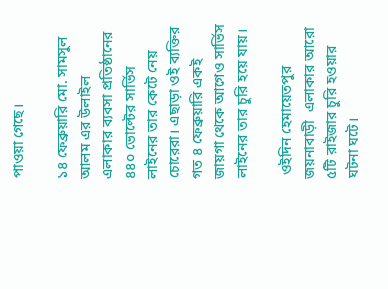পাওয়া গেছে।

১৪ ফেব্রুয়ারি মো. সামসুল আলম এর উলাইল  এলাকার ব্যবসা প্রতিষ্ঠানের ৪৪০ ভোল্টের সার্ভিস লাইনের তার কেটে নেয় চোরেরা। এছাড়া ওই ব্যক্তির গত ৪ ফেব্রুয়ারি একই জায়গা থেকে আগেও সার্ভিস লাইনের তার চুরি হয়ে যায়।

 ওইদিন হেমায়েতপুর জয়নাবাড়ী  এলাকার আরো ৫টি রাইজার চুরি হওয়ার ঘটনা ঘটে।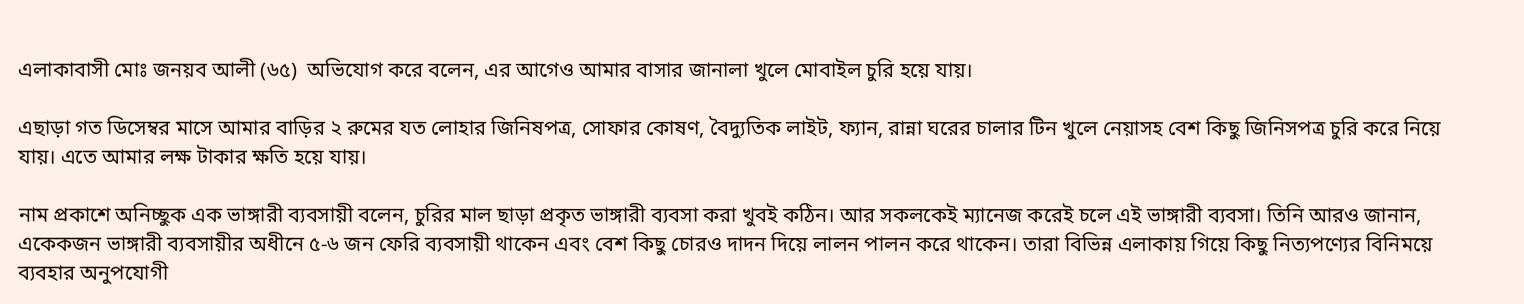এলাকাবাসী মোঃ জনয়ব আলী (৬৫)  অভিযোগ করে বলেন, এর আগেও আমার বাসার জানালা খুলে মোবাইল চুরি হয়ে যায়।

এছাড়া গত ডিসেম্বর মাসে আমার বাড়ির ২ রুমের যত লোহার জিনিষপত্র, সোফার কোষণ, বৈদ্যুতিক লাইট, ফ্যান, রান্না ঘরের চালার টিন খুলে নেয়াসহ বেশ কিছু জিনিসপত্র চুরি করে নিয়ে যায়। এতে আমার লক্ষ টাকার ক্ষতি হয়ে যায়।

নাম প্রকাশে অনিচ্ছুক এক ভাঙ্গারী ব্যবসায়ী বলেন, চুরির মাল ছাড়া প্রকৃত ভাঙ্গারী ব্যবসা করা খুবই কঠিন। আর সকলকেই ম্যানেজ করেই চলে এই ভাঙ্গারী ব্যবসা। তিনি আরও জানান, একেকজন ভাঙ্গারী ব্যবসায়ীর অধীনে ৫-৬ জন ফেরি ব্যবসায়ী থাকেন এবং বেশ কিছু চোরও দাদন দিয়ে লালন পালন করে থাকেন। তারা বিভিন্ন এলাকায় গিয়ে কিছু নিত্যপণ্যের বিনিময়ে ব্যবহার অনুপযোগী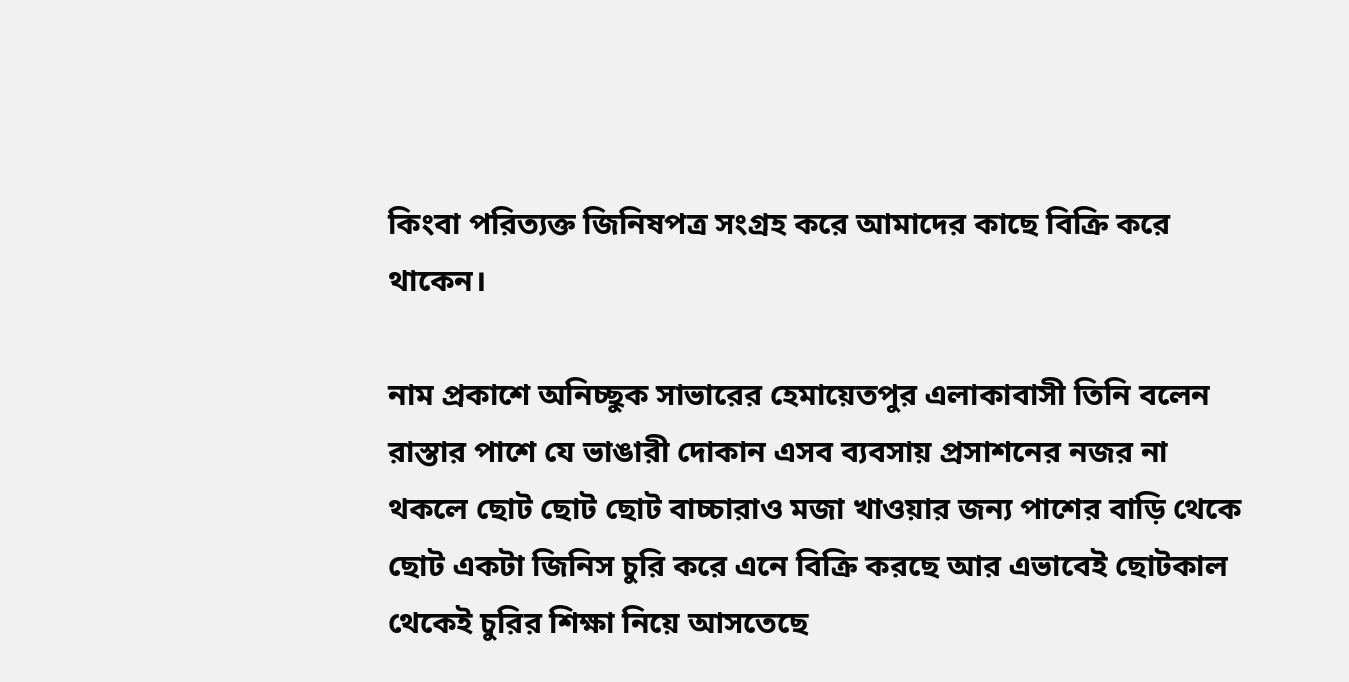কিংবা পরিত্যক্ত জিনিষপত্র সংগ্রহ করে আমাদের কাছে বিক্রি করে থাকেন।

নাম প্রকাশে অনিচ্ছুক সাভারের হেমায়েতপুর এলাকাবাসী তিনি বলেন রাস্তার পাশে যে ভাঙারী দোকান এসব ব্যবসায় প্রসাশনের নজর না থকলে ছোট ছোট ছোট বাচ্চারাও মজা খাওয়ার জন্য পাশের বাড়ি থেকে ছোট একটা জিনিস চুরি করে এনে বিক্রি করছে আর এভাবেই ছোটকাল থেকেই চুরির শিক্ষা নিয়ে আসতেছে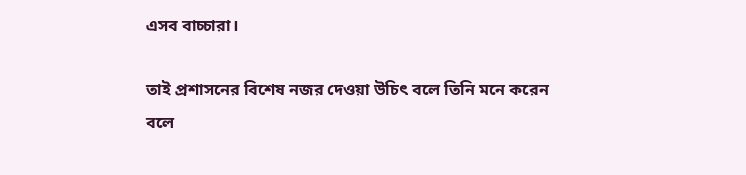এসব বাচ্চারা।

তাই প্রশাসনের বিশেষ নজর দেওয়া উচিৎ বলে তিনি মনে করেন বলে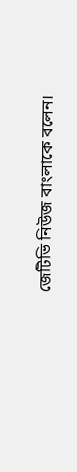জেটিভি নিউজ বাংলাকে বলেন।